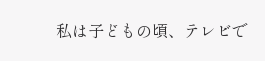私は子どもの頃、テレビで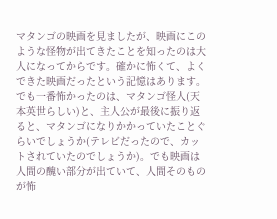マタンゴの映画を見ましたが、映画にこのような怪物が出てきたことを知ったのは大人になってからです。確かに怖くて、よくできた映画だったという記憶はあります。でも一番怖かったのは、マタンゴ怪人(天本英世らしい)と、主人公が最後に振り返ると、マタンゴになりかかっていたことぐらいでしょうか(テレビだったので、カットされていたのでしょうか)。でも映画は人間の醜い部分が出ていて、人間そのものが怖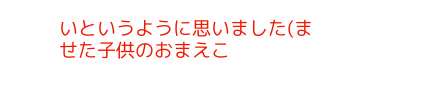いというように思いました(ませた子供のおまえこ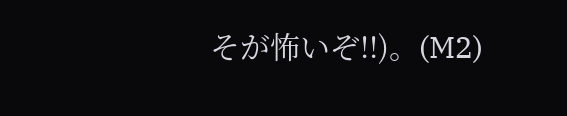そが怖いぞ!!)。(M2)